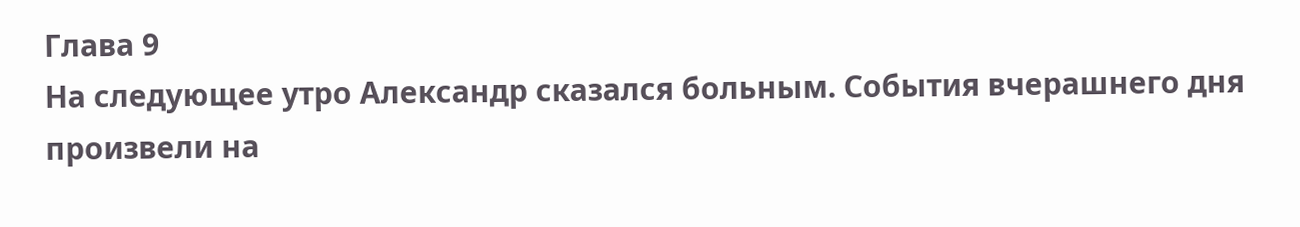Глава 9
На следующее утро Александр сказался больным. События вчерашнего дня произвели на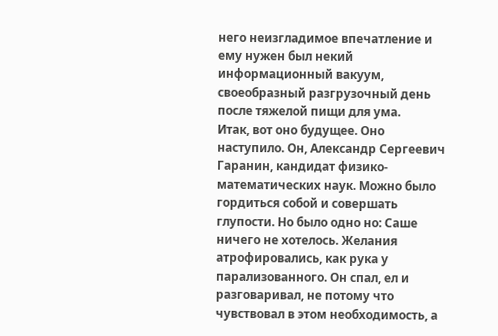него неизгладимое впечатление и ему нужен был некий информационный вакуум, своеобразный разгрузочный день после тяжелой пищи для ума.
Итак, вот оно будущее. Оно наступило. Он, Александр Сергеевич Гаранин, кандидат физико-математических наук. Можно было гордиться собой и совершать глупости. Но было одно но: Саше ничего не хотелось. Желания атрофировались, как рука у парализованного. Он спал, ел и разговаривал, не потому что чувствовал в этом необходимость, а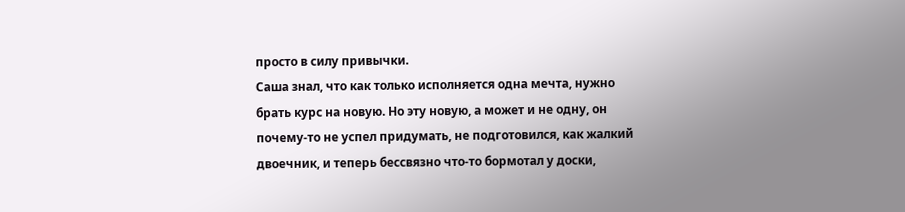просто в силу привычки.
Саша знал, что как только исполняется одна мечта, нужно брать курс на новую. Но эту новую, а может и не одну, он почему-то не успел придумать, не подготовился, как жалкий двоечник, и теперь бессвязно что-то бормотал у доски,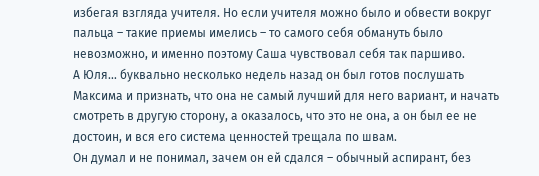избегая взгляда учителя. Но если учителя можно было и обвести вокруг пальца – такие приемы имелись – то самого себя обмануть было невозможно, и именно поэтому Саша чувствовал себя так паршиво.
А Юля… буквально несколько недель назад он был готов послушать Максима и признать, что она не самый лучший для него вариант, и начать смотреть в другую сторону, а оказалось, что это не она, а он был ее не достоин, и вся его система ценностей трещала по швам.
Он думал и не понимал, зачем он ей сдался – обычный аспирант, без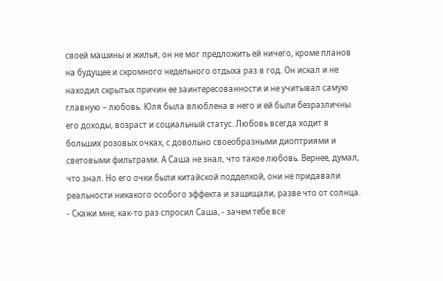своей машины и жилья, он не мог предложить ей ничего, кроме планов на будущее и скромного недельного отдыха раз в год. Он искал и не находил скрытых причин ее заинтересованности и не учитывал самую главную – любовь. Юля была влюблена в него и ей были безразличны его доходы, возраст и социальный статус. Любовь всегда ходит в больших розовых очках, с довольно своеобразными диоптриями и световыми фильтрами. А Саша не знал, что такое любовь. Вернее, думал, что знал. Но его очки были китайской подделкой, они не придавали реальности никакого особого эффекта и защищали, разве что от солнца.
- Скажи мне, как-то раз спросил Саша, - зачем тебе все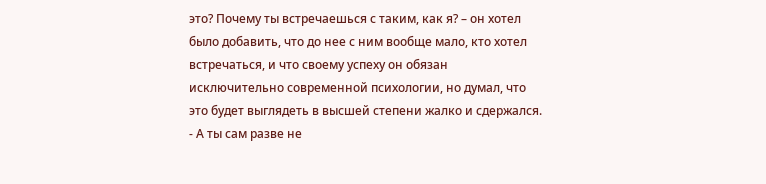это? Почему ты встречаешься с таким, как я? – он хотел было добавить, что до нее с ним вообще мало, кто хотел встречаться, и что своему успеху он обязан исключительно современной психологии, но думал, что это будет выглядеть в высшей степени жалко и сдержался.
- А ты сам разве не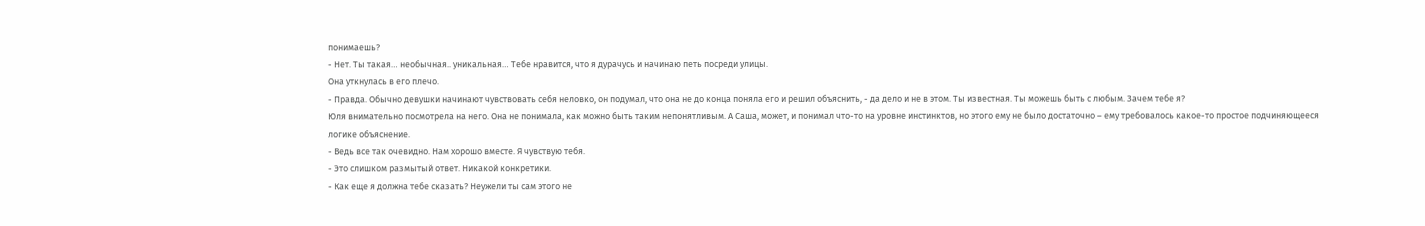понимаешь?
- Нет. Ты такая… необычная.. уникальная… Тебе нравится, что я дурачусь и начинаю петь посреди улицы.
Она уткнулась в его плечо.
- Правда. Обычно девушки начинают чувствовать себя неловко, он подумал, что она не до конца поняла его и решил объяснить, - да дело и не в этом. Ты известная. Ты можешь быть с любым. Зачем тебе я?
Юля внимательно посмотрела на него. Она не понимала, как можно быть таким непонятливым. А Саша, может, и понимал что-то на уровне инстинктов, но этого ему не было достаточно – ему требовалось какое-то простое подчиняющееся логике объяснение.
- Ведь все так очевидно. Нам хорошо вместе. Я чувствую тебя.
- Это слишком размытый ответ. Никакой конкретики.
- Как еще я должна тебе сказать? Неужели ты сам этого не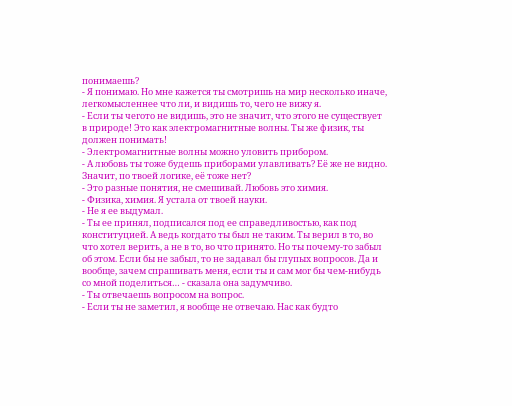понимаешь?
- Я понимаю. Но мне кажется ты смотришь на мир несколько иначе, легкомысленнее что ли, и видишь то, чего не вижу я.
- Если ты чегото не видишь, это не значит, что этого не существует в природе! Это как электромагнитные волны. Ты же физик, ты должен понимать!
- Электромагнитные волны можно уловить прибором.
- А любовь ты тоже будешь приборами улавливать? Её же не видно. Значит, по твоей логике, её тоже нет?
- Это разные понятия, не смешивай. Любовь это химия.
- Физика, химия. Я устала от твоей науки.
- Не я ее выдумал.
- Ты ее принял, подписался под ее справедливостью, как под конституцией. А ведь когдато ты был не таким. Ты верил в то, во что хотел верить, а не в то, во что принято. Но ты почему-то забыл об этом. Если бы не забыл, то не задавал бы глупых вопросов. Да и вообще, зачем спрашивать меня, если ты и сам мог бы чем-нибудь со мной поделиться… - сказала она задумчиво.
- Ты отвечаешь вопросом на вопрос.
- Если ты не заметил, я вообще не отвечаю. Нас как будто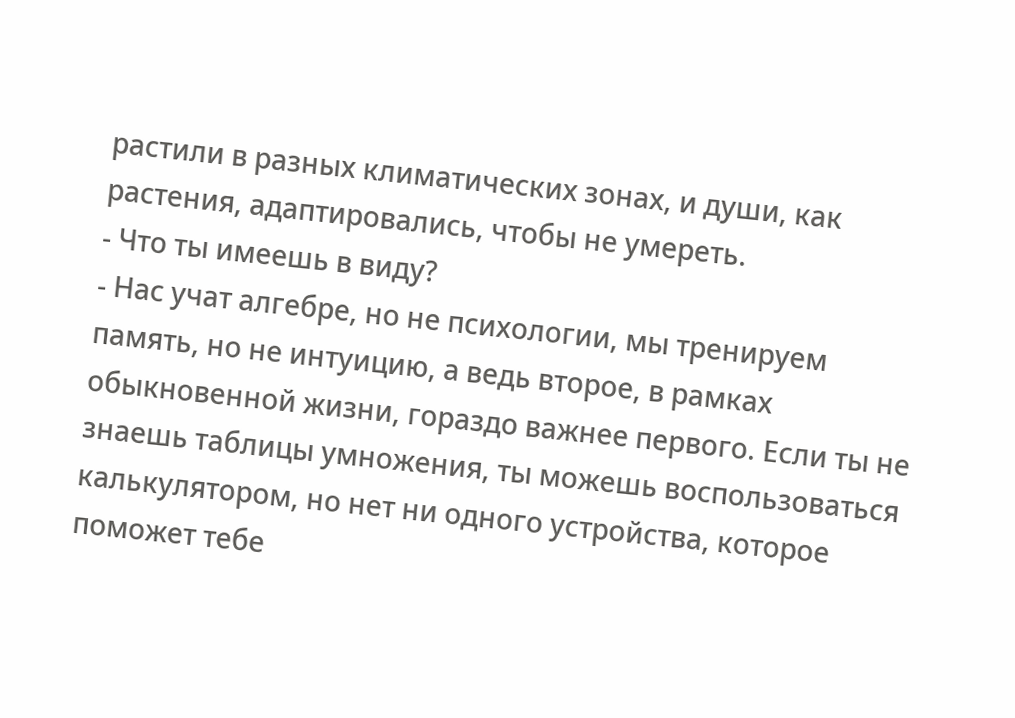растили в разных климатических зонах, и души, как растения, адаптировались, чтобы не умереть.
- Что ты имеешь в виду?
- Нас учат алгебре, но не психологии, мы тренируем память, но не интуицию, а ведь второе, в рамках обыкновенной жизни, гораздо важнее первого. Если ты не знаешь таблицы умножения, ты можешь воспользоваться калькулятором, но нет ни одного устройства, которое поможет тебе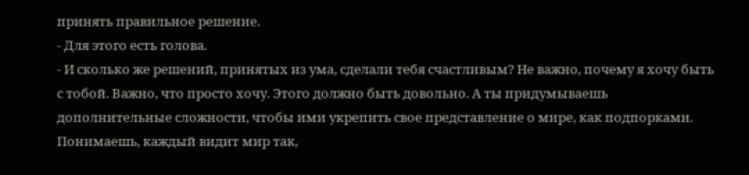принять правильное решение.
- Для этого есть голова.
- И сколько же решений, принятых из ума, сделали тебя счастливым? Не важно, почему я хочу быть с тобой. Важно, что просто хочу. Этого должно быть довольно. А ты придумываешь дополнительные сложности, чтобы ими укрепить свое представление о мире, как подпорками. Понимаешь, каждый видит мир так,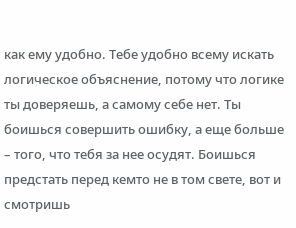как ему удобно. Тебе удобно всему искать логическое объяснение, потому что логике ты доверяешь, а самому себе нет. Ты боишься совершить ошибку, а еще больше – того, что тебя за нее осудят. Боишься предстать перед кемто не в том свете, вот и смотришь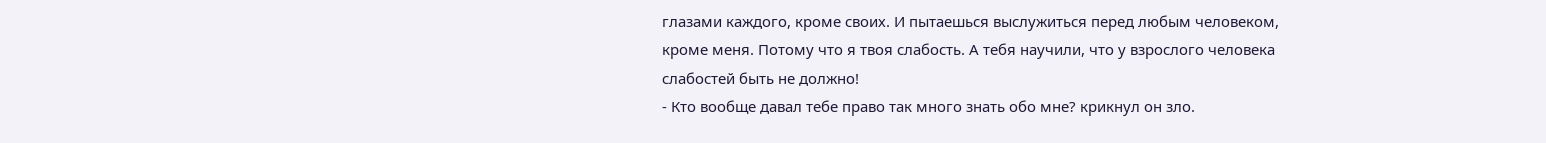глазами каждого, кроме своих. И пытаешься выслужиться перед любым человеком, кроме меня. Потому что я твоя слабость. А тебя научили, что у взрослого человека слабостей быть не должно!
- Кто вообще давал тебе право так много знать обо мне? крикнул он зло.